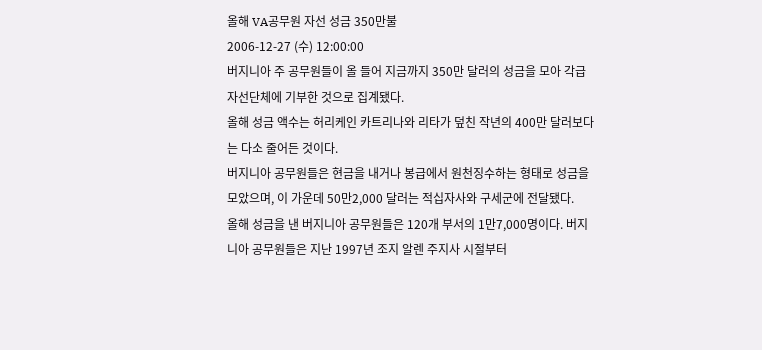올해 VA공무원 자선 성금 350만불
2006-12-27 (수) 12:00:00
버지니아 주 공무원들이 올 들어 지금까지 350만 달러의 성금을 모아 각급 자선단체에 기부한 것으로 집계됐다.
올해 성금 액수는 허리케인 카트리나와 리타가 덮친 작년의 400만 달러보다는 다소 줄어든 것이다.
버지니아 공무원들은 현금을 내거나 봉급에서 원천징수하는 형태로 성금을 모았으며, 이 가운데 50만2,000 달러는 적십자사와 구세군에 전달됐다.
올해 성금을 낸 버지니아 공무원들은 120개 부서의 1만7,000명이다. 버지니아 공무원들은 지난 1997년 조지 알렌 주지사 시절부터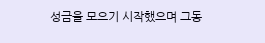성금을 모으기 시작했으며 그동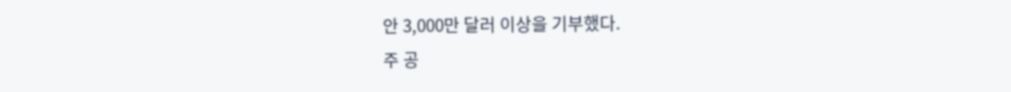안 3,000만 달러 이상을 기부했다.
주 공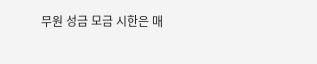무원 성금 모금 시한은 매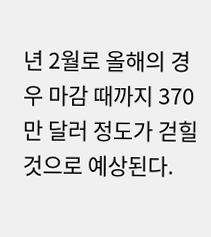년 2월로 올해의 경우 마감 때까지 370만 달러 정도가 걷힐 것으로 예상된다.